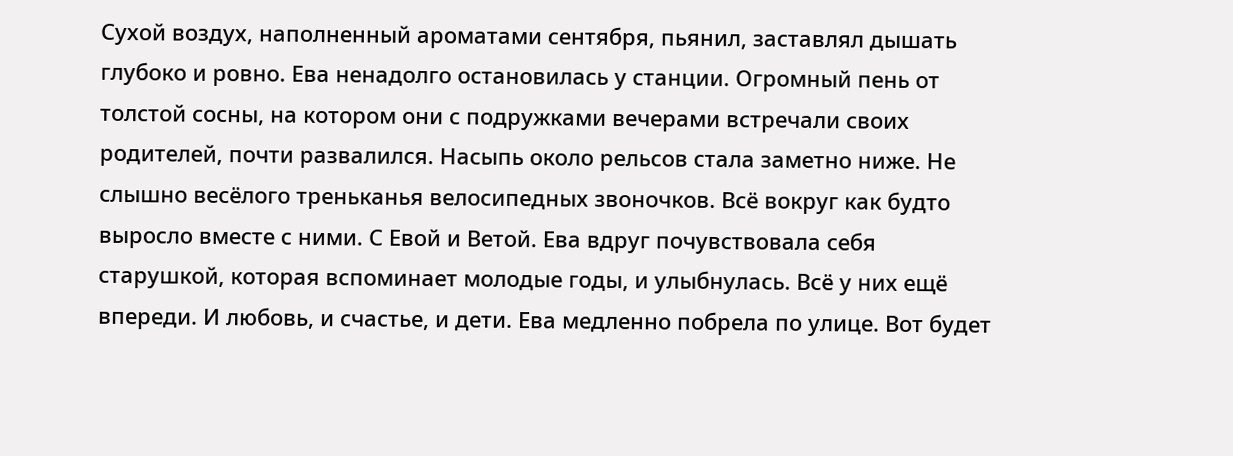Сухой воздух, наполненный ароматами сентября, пьянил, заставлял дышать глубоко и ровно. Ева ненадолго остановилась у станции. Огромный пень от толстой сосны, на котором они с подружками вечерами встречали своих родителей, почти развалился. Насыпь около рельсов стала заметно ниже. Не слышно весёлого треньканья велосипедных звоночков. Всё вокруг как будто выросло вместе с ними. С Евой и Ветой. Ева вдруг почувствовала себя старушкой, которая вспоминает молодые годы, и улыбнулась. Всё у них ещё впереди. И любовь, и счастье, и дети. Ева медленно побрела по улице. Вот будет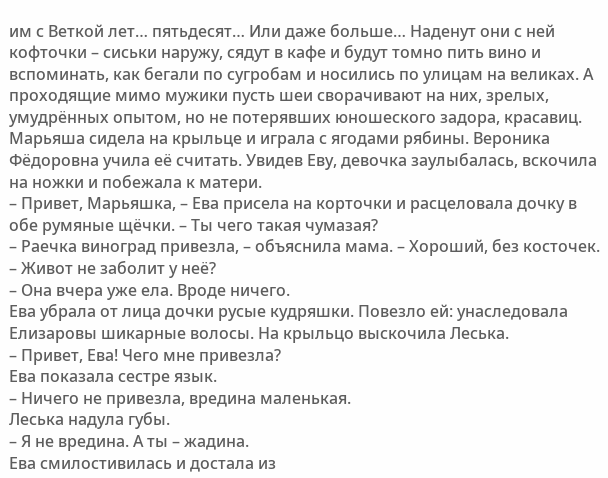им с Веткой лет… пятьдесят… Или даже больше… Наденут они с ней кофточки – сиськи наружу, сядут в кафе и будут томно пить вино и вспоминать, как бегали по сугробам и носились по улицам на великах. А проходящие мимо мужики пусть шеи сворачивают на них, зрелых, умудрённых опытом, но не потерявших юношеского задора, красавиц.
Марьяша сидела на крыльце и играла с ягодами рябины. Вероника Фёдоровна учила её считать. Увидев Еву, девочка заулыбалась, вскочила на ножки и побежала к матери.
– Привет, Марьяшка, – Ева присела на корточки и расцеловала дочку в обе румяные щёчки. – Ты чего такая чумазая?
– Раечка виноград привезла, – объяснила мама. – Хороший, без косточек.
– Живот не заболит у неё?
– Она вчера уже ела. Вроде ничего.
Ева убрала от лица дочки русые кудряшки. Повезло ей: унаследовала Елизаровы шикарные волосы. На крыльцо выскочила Леська.
– Привет, Ева! Чего мне привезла?
Ева показала сестре язык.
– Ничего не привезла, вредина маленькая.
Леська надула губы.
– Я не вредина. А ты – жадина.
Ева смилостивилась и достала из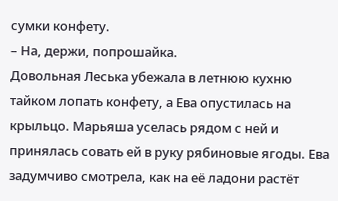сумки конфету.
– На, держи, попрошайка.
Довольная Леська убежала в летнюю кухню тайком лопать конфету, а Ева опустилась на крыльцо. Марьяша уселась рядом с ней и принялась совать ей в руку рябиновые ягоды. Ева задумчиво смотрела, как на её ладони растёт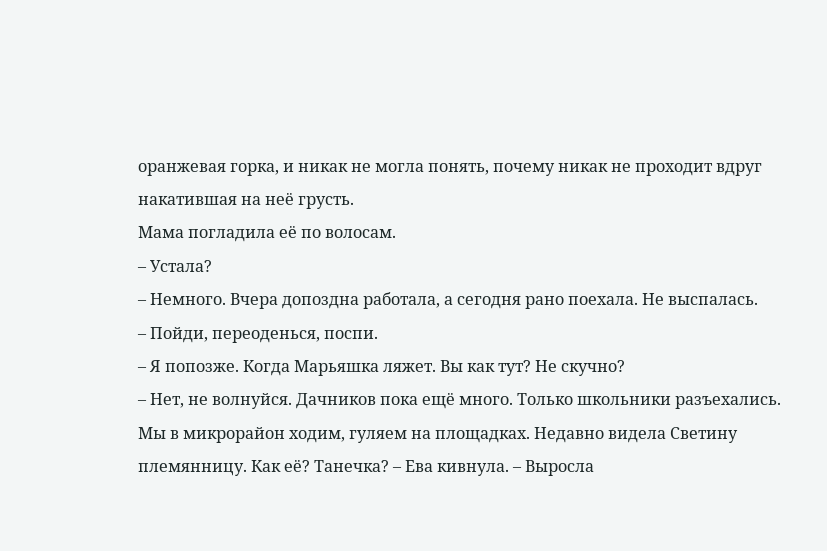оранжевая горка, и никак не могла понять, почему никак не проходит вдруг накатившая на неё грусть.
Мама погладила её по волосам.
– Устала?
– Немного. Вчера допоздна работала, а сегодня рано поехала. Не выспалась.
– Пойди, переоденься, поспи.
– Я попозже. Когда Марьяшка ляжет. Вы как тут? Не скучно?
– Нет, не волнуйся. Дачников пока ещё много. Только школьники разъехались. Мы в микрорайон ходим, гуляем на площадках. Недавно видела Светину племянницу. Как её? Танечка? – Ева кивнула. – Выросла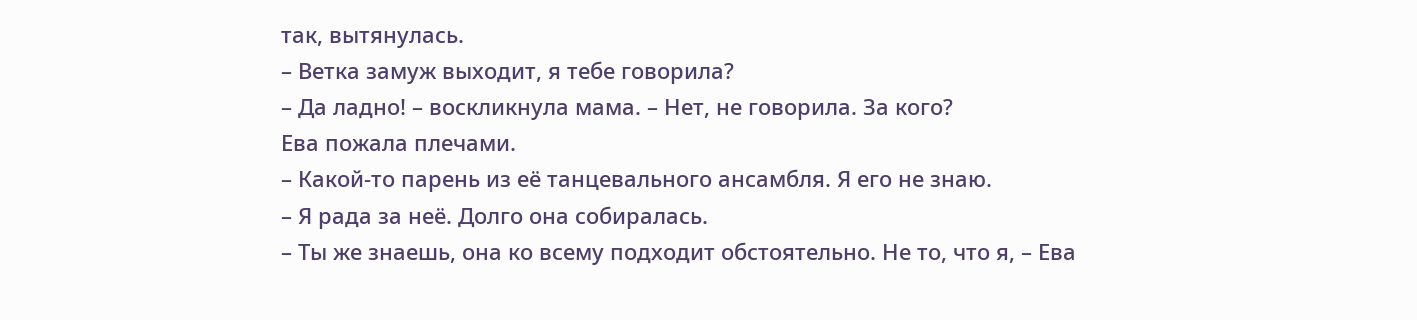так, вытянулась.
– Ветка замуж выходит, я тебе говорила?
– Да ладно! – воскликнула мама. – Нет, не говорила. За кого?
Ева пожала плечами.
– Какой-то парень из её танцевального ансамбля. Я его не знаю.
– Я рада за неё. Долго она собиралась.
– Ты же знаешь, она ко всему подходит обстоятельно. Не то, что я, – Ева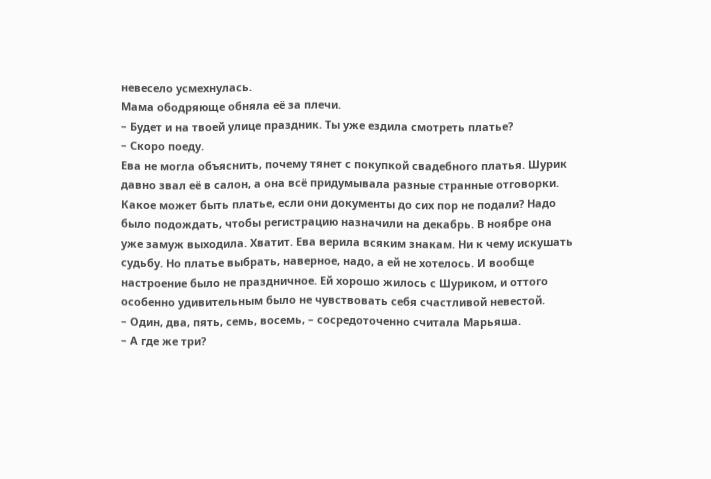невесело усмехнулась.
Мама ободряюще обняла её за плечи.
– Будет и на твоей улице праздник. Ты уже ездила смотреть платье?
– Скоро поеду.
Ева не могла объяснить, почему тянет с покупкой свадебного платья. Шурик давно звал её в салон, а она всё придумывала разные странные отговорки. Какое может быть платье, если они документы до сих пор не подали? Надо было подождать, чтобы регистрацию назначили на декабрь. В ноябре она уже замуж выходила. Хватит. Ева верила всяким знакам. Ни к чему искушать судьбу. Но платье выбрать, наверное, надо, а ей не хотелось. И вообще настроение было не праздничное. Ей хорошо жилось с Шуриком, и оттого особенно удивительным было не чувствовать себя счастливой невестой.
– Один, два, пять, семь, восемь, – сосредоточенно считала Марьяша.
– А где же три?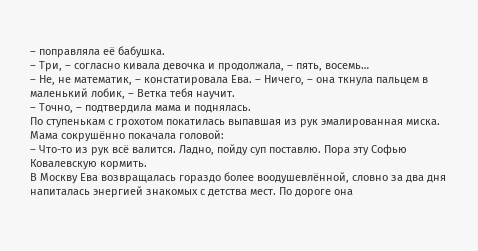– поправляла её бабушка.
– Три, – согласно кивала девочка и продолжала, – пять, восемь…
– Не, не математик, – констатировала Ева. – Ничего, – она ткнула пальцем в маленький лобик, – Ветка тебя научит.
– Точно, – подтвердила мама и поднялась.
По ступенькам с грохотом покатилась выпавшая из рук эмалированная миска. Мама сокрушённо покачала головой:
– Что-то из рук всё валится. Ладно, пойду суп поставлю. Пора эту Софью Ковалевскую кормить.
В Москву Ева возвращалась гораздо более воодушевлённой, словно за два дня напиталась энергией знакомых с детства мест. По дороге она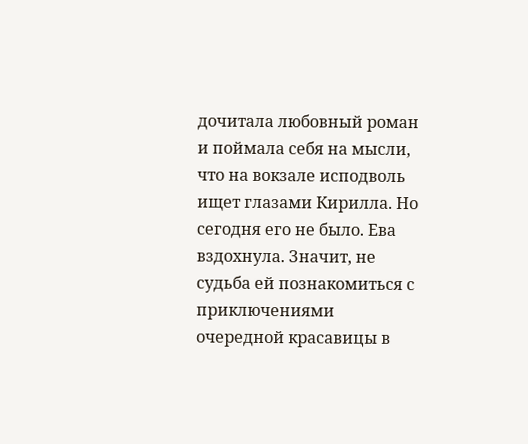дочитала любовный роман и поймала себя на мысли, что на вокзале исподволь ищет глазами Кирилла. Но сегодня его не было. Ева вздохнула. Значит, не судьба ей познакомиться с приключениями очередной красавицы в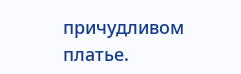причудливом платье.